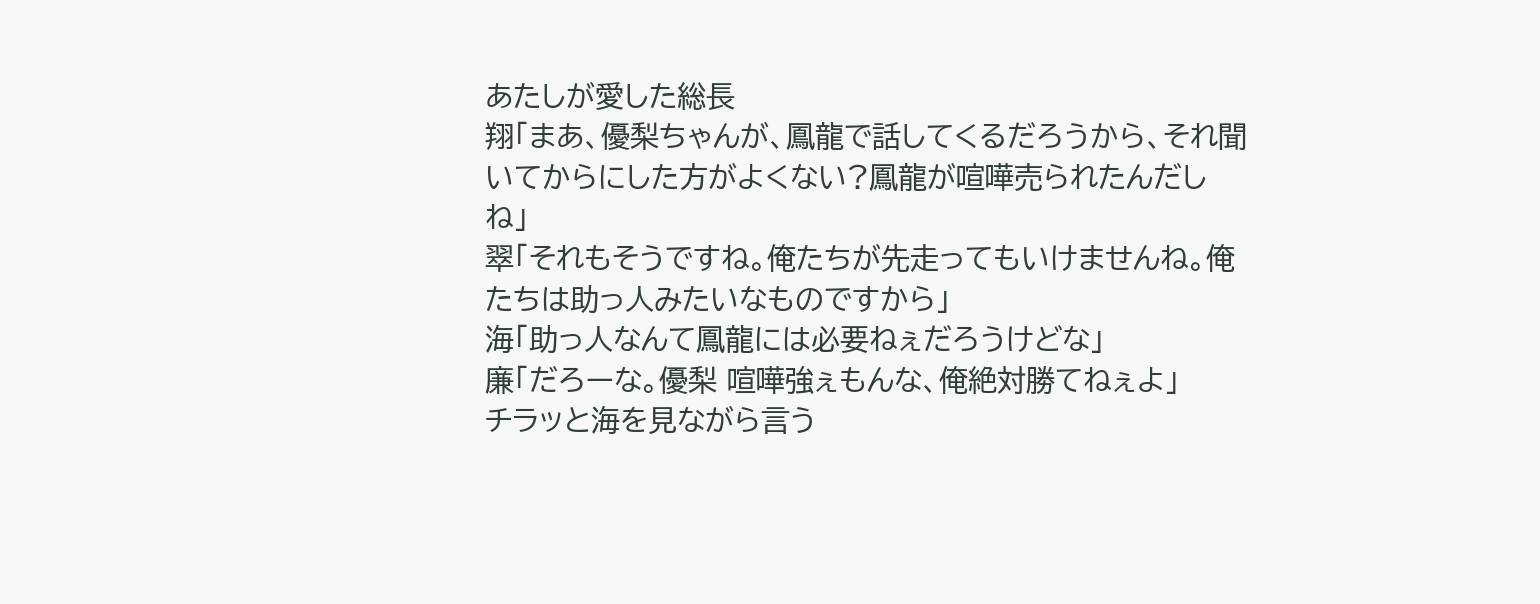あたしが愛した総長
翔「まあ、優梨ちゃんが、鳳龍で話してくるだろうから、それ聞いてからにした方がよくない?鳳龍が喧嘩売られたんだしね」
翠「それもそうですね。俺たちが先走ってもいけませんね。俺たちは助っ人みたいなものですから」
海「助っ人なんて鳳龍には必要ねぇだろうけどな」
廉「だろーな。優梨 喧嘩強ぇもんな、俺絶対勝てねぇよ」
チラッと海を見ながら言う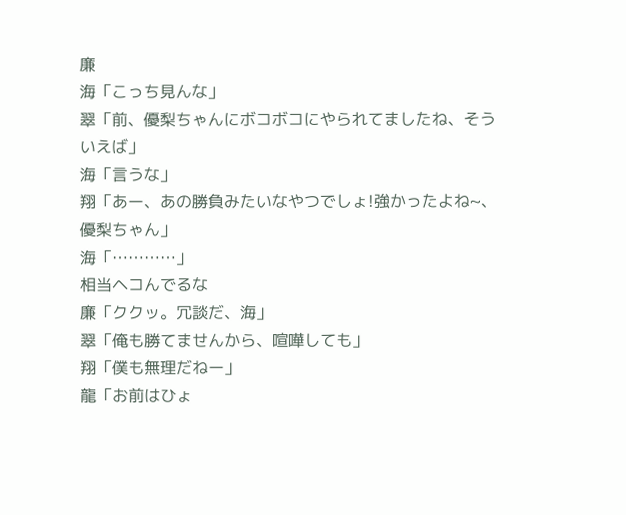廉
海「こっち見んな」
翠「前、優梨ちゃんにボコボコにやられてましたね、そういえば」
海「言うな」
翔「あー、あの勝負みたいなやつでしょ!強かったよね~、優梨ちゃん」
海「…………」
相当ヘコんでるな
廉「ククッ。冗談だ、海」
翠「俺も勝てませんから、喧嘩しても」
翔「僕も無理だねー」
龍「お前はひょ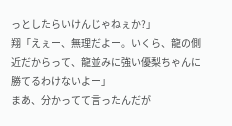っとしたらいけんじゃねぇか?」
翔「えぇー、無理だよー。いくら、龍の側近だからって、龍並みに強い優梨ちゃんに勝てるわけないよー」
まあ、分かってて言ったんだが